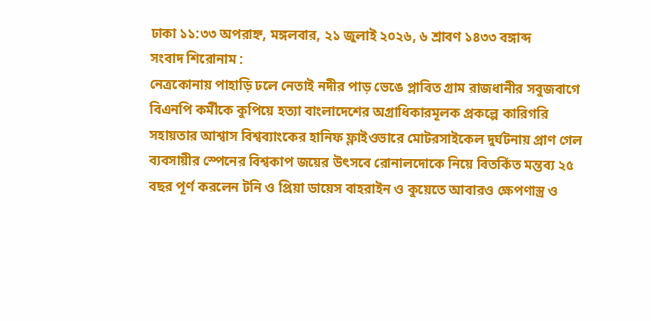ঢাকা ১১:৩৩ অপরাহ্ন, মঙ্গলবার, ২১ জুলাই ২০২৬, ৬ শ্রাবণ ১৪৩৩ বঙ্গাব্দ
সংবাদ শিরোনাম :
নেত্রকোনায় পাহাড়ি ঢলে নেতাই নদীর পাড় ভেঙে প্লাবিত গ্রাম রাজধানীর সবুজবাগে বিএনপি কর্মীকে কুপিয়ে হত্যা বাংলাদেশের অগ্রাধিকারমূলক প্রকল্পে কারিগরি সহায়তার আশ্বাস বিশ্বব্যাংকের হানিফ ফ্লাইওভারে মোটরসাইকেল দুর্ঘটনায় প্রাণ গেল ব্যবসায়ীর স্পেনের বিশ্বকাপ জয়ের উৎসবে রোনালদোকে নিয়ে বিতর্কিত মন্তব্য ২৫ বছর পূর্ণ করলেন টনি ও প্রিয়া ডায়েস বাহরাইন ও কুয়েতে আবারও ক্ষেপণাস্ত্র ও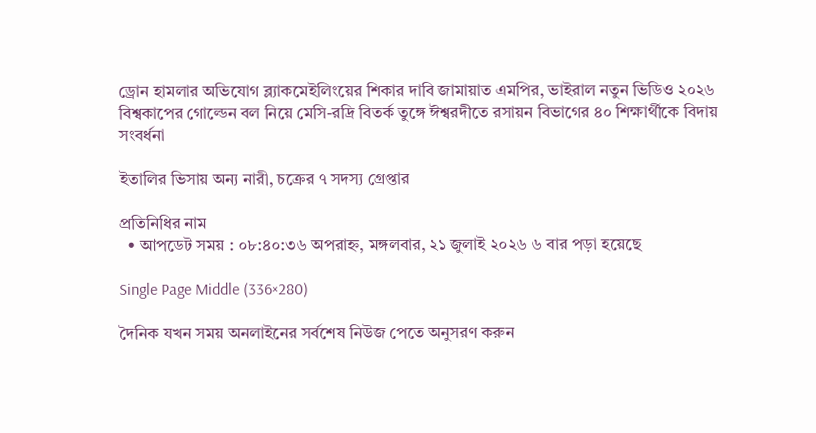ড্রোন হামলার অভিযোগ ব্ল্যাকমেইলিংয়ের শিকার দাবি জামায়াত এমপির, ভাইরাল নতুন ভিডিও ২০২৬ বিশ্বকাপের গোল্ডেন বল নিয়ে মেসি-রদ্রি বিতর্ক তুঙ্গে ঈশ্বরদীতে রসায়ন বিভাগের ৪০ শিক্ষার্থীকে বিদায় সংবর্ধনা

ইতালির ভিসায় অন্য নারী, চক্রের ৭ সদস্য গ্রেপ্তার

প্রতিনিধির নাম
  • আপডেট সময় : ০৮:৪০:৩৬ অপরাহ্ন, মঙ্গলবার, ২১ জুলাই ২০২৬ ৬ বার পড়া হয়েছে

Single Page Middle (336×280)

দৈনিক যখন সময় অনলাইনের সর্বশেষ নিউজ পেতে অনুসরণ করুন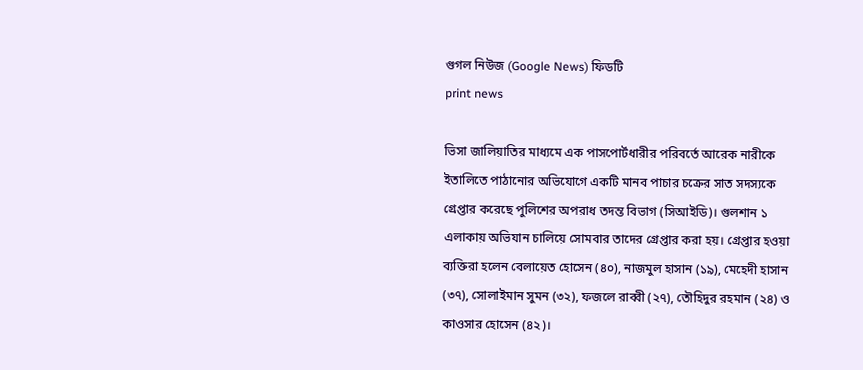গুগল নিউজ (Google News) ফিডটি
print news

ভিসা জালিয়াতির মাধ্যমে এক পাসপোর্টধারীর পরিবর্তে আরেক নারীকে ইতালিতে পাঠানোর অভিযোগে একটি মানব পাচার চক্রের সাত সদস্যকে গ্রেপ্তার করেছে পুলিশের অপরাধ তদন্ত বিভাগ (সিআইডি)। গুলশান ১ এলাকায় অভিযান চালিয়ে সোমবার তাদের গ্রেপ্তার করা হয়। গ্রেপ্তার হওয়া ব্যক্তিরা হলেন বেলায়েত হোসেন (৪০), নাজমুল হাসান (১৯), মেহেদী হাসান (৩৭), সোলাইমান সুমন (৩২), ফজলে রাব্বী (২৭), তৌহিদুর রহমান (২৪) ও কাওসার হোসেন (৪২)।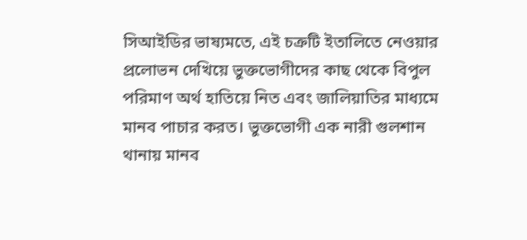সিআইডির ভাষ্যমতে, এই চক্রটি ইতালিতে নেওয়ার প্রলোভন দেখিয়ে ভুক্তভোগীদের কাছ থেকে বিপুল পরিমাণ অর্থ হাতিয়ে নিত এবং জালিয়াতির মাধ্যমে মানব পাচার করত। ভুক্তভোগী এক নারী গুলশান থানায় মানব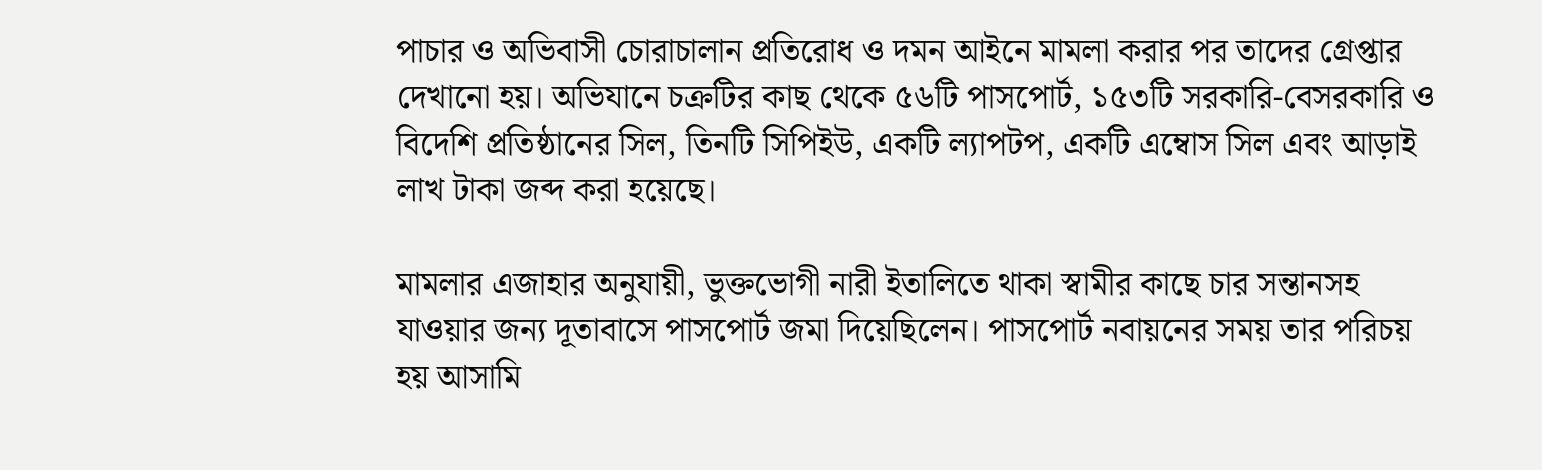পাচার ও অভিবাসী চোরাচালান প্রতিরোধ ও দমন আইনে মামলা করার পর তাদের গ্রেপ্তার দেখানো হয়। অভিযানে চক্রটির কাছ থেকে ৫৬টি পাসপোর্ট, ১৫৩টি সরকারি-বেসরকারি ও বিদেশি প্রতিষ্ঠানের সিল, তিনটি সিপিইউ, একটি ল্যাপটপ, একটি এম্বোস সিল এবং আড়াই লাখ টাকা জব্দ করা হয়েছে।

মামলার এজাহার অনুযায়ী, ভুক্তভোগী নারী ইতালিতে থাকা স্বামীর কাছে চার সন্তানসহ যাওয়ার জন্য দূতাবাসে পাসপোর্ট জমা দিয়েছিলেন। পাসপোর্ট নবায়নের সময় তার পরিচয় হয় আসামি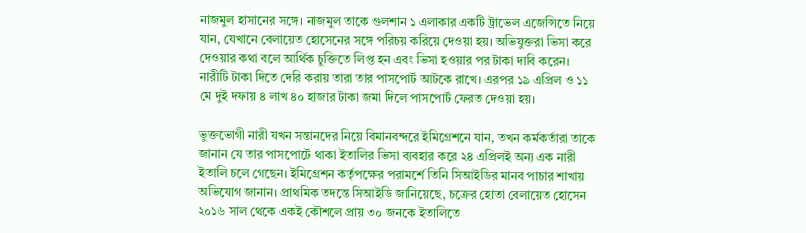নাজমুল হাসানের সঙ্গে। নাজমুল তাকে গুলশান ১ এলাকার একটি ট্রাভেল এজেন্সিতে নিয়ে যান, যেখানে বেলায়েত হোসেনের সঙ্গে পরিচয় করিয়ে দেওয়া হয়। অভিযুক্তরা ভিসা করে দেওয়ার কথা বলে আর্থিক চুক্তিতে লিপ্ত হন এবং ভিসা হওয়ার পর টাকা দাবি করেন। নারীটি টাকা দিতে দেরি করায় তারা তার পাসপোর্ট আটকে রাখে। এরপর ১৯ এপ্রিল ও ১১ মে দুই দফায় ৪ লাখ ৪০ হাজার টাকা জমা দিলে পাসপোর্ট ফেরত দেওয়া হয়।

ভুক্তভোগী নারী যখন সন্তানদের নিয়ে বিমানবন্দরে ইমিগ্রেশনে যান, তখন কর্মকর্তারা তাকে জানান যে তার পাসপোর্টে থাকা ইতালির ভিসা ব্যবহার করে ২৪ এপ্রিলই অন্য এক নারী ইতালি চলে গেছেন। ইমিগ্রেশন কর্তৃপক্ষের পরামর্শে তিনি সিআইডির মানব পাচার শাখায় অভিযোগ জানান। প্রাথমিক তদন্তে সিআইডি জানিয়েছে, চক্রের হোতা বেলায়েত হোসেন ২০১৬ সাল থেকে একই কৌশলে প্রায় ৩০ জনকে ইতালিতে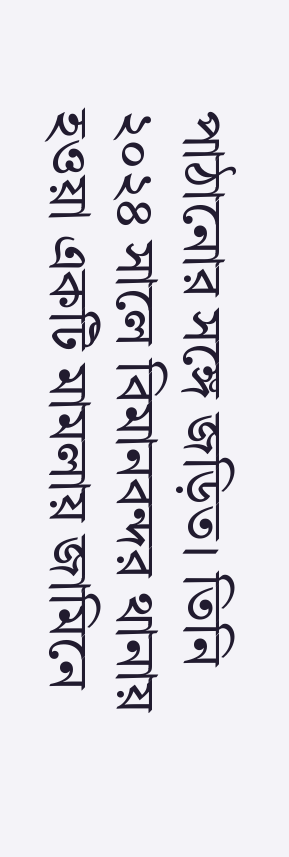পাঠানোর সঙ্গে জড়িত। তিনি ২০২৪ সালে বিমানবন্দর থানায় হওয়া একটি মামলায় জামিনে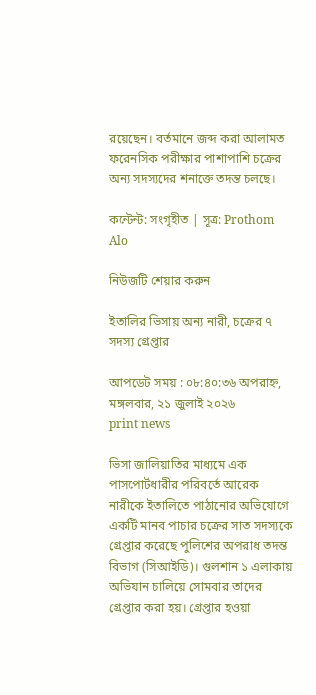রয়েছেন। বর্তমানে জব্দ করা আলামত ফরেনসিক পরীক্ষার পাশাপাশি চক্রের অন্য সদস্যদের শনাক্তে তদন্ত চলছে।

কন্টেন্ট: সংগৃহীত | সূত্র: Prothom Alo

নিউজটি শেয়ার করুন

ইতালির ভিসায় অন্য নারী, চক্রের ৭ সদস্য গ্রেপ্তার

আপডেট সময় : ০৮:৪০:৩৬ অপরাহ্ন, মঙ্গলবার, ২১ জুলাই ২০২৬
print news

ভিসা জালিয়াতির মাধ্যমে এক পাসপোর্টধারীর পরিবর্তে আরেক নারীকে ইতালিতে পাঠানোর অভিযোগে একটি মানব পাচার চক্রের সাত সদস্যকে গ্রেপ্তার করেছে পুলিশের অপরাধ তদন্ত বিভাগ (সিআইডি)। গুলশান ১ এলাকায় অভিযান চালিয়ে সোমবার তাদের গ্রেপ্তার করা হয়। গ্রেপ্তার হওয়া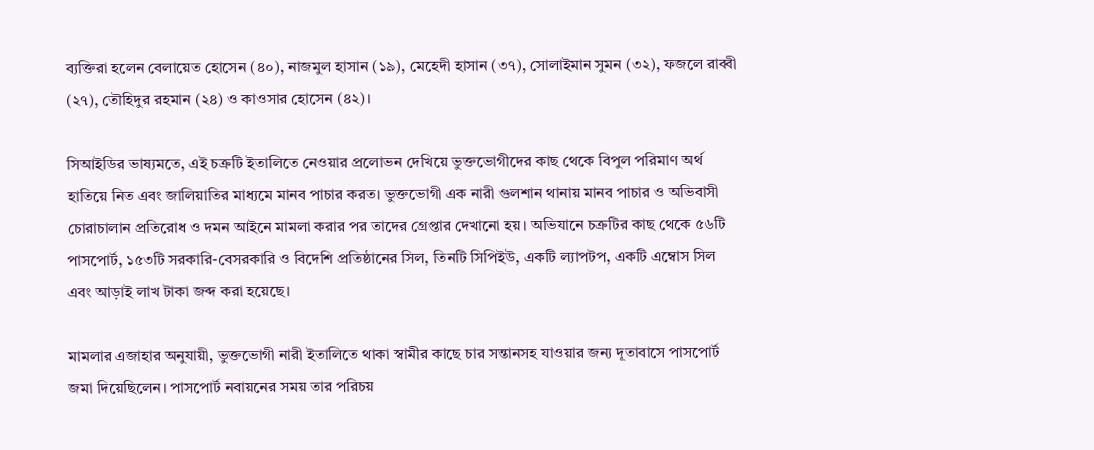ব্যক্তিরা হলেন বেলায়েত হোসেন (৪০), নাজমুল হাসান (১৯), মেহেদী হাসান (৩৭), সোলাইমান সুমন (৩২), ফজলে রাব্বী (২৭), তৌহিদুর রহমান (২৪) ও কাওসার হোসেন (৪২)।

সিআইডির ভাষ্যমতে, এই চক্রটি ইতালিতে নেওয়ার প্রলোভন দেখিয়ে ভুক্তভোগীদের কাছ থেকে বিপুল পরিমাণ অর্থ হাতিয়ে নিত এবং জালিয়াতির মাধ্যমে মানব পাচার করত। ভুক্তভোগী এক নারী গুলশান থানায় মানব পাচার ও অভিবাসী চোরাচালান প্রতিরোধ ও দমন আইনে মামলা করার পর তাদের গ্রেপ্তার দেখানো হয়। অভিযানে চক্রটির কাছ থেকে ৫৬টি পাসপোর্ট, ১৫৩টি সরকারি-বেসরকারি ও বিদেশি প্রতিষ্ঠানের সিল, তিনটি সিপিইউ, একটি ল্যাপটপ, একটি এম্বোস সিল এবং আড়াই লাখ টাকা জব্দ করা হয়েছে।

মামলার এজাহার অনুযায়ী, ভুক্তভোগী নারী ইতালিতে থাকা স্বামীর কাছে চার সন্তানসহ যাওয়ার জন্য দূতাবাসে পাসপোর্ট জমা দিয়েছিলেন। পাসপোর্ট নবায়নের সময় তার পরিচয়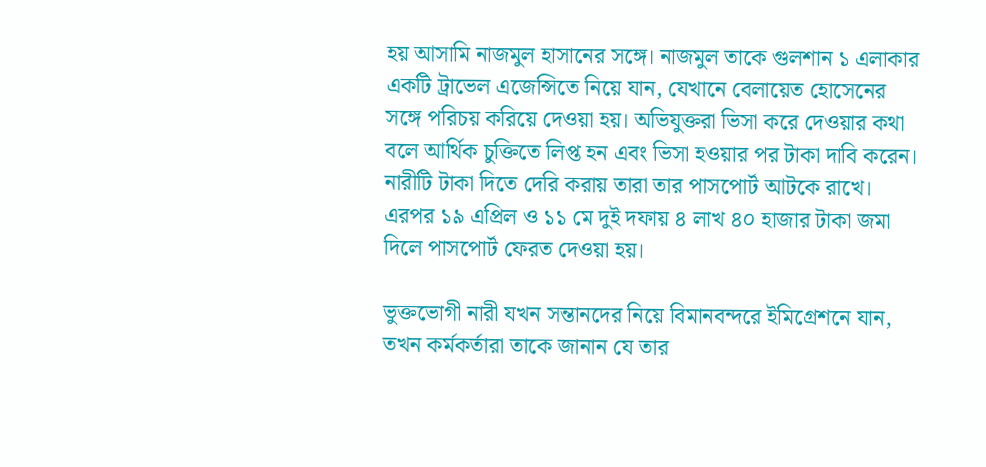হয় আসামি নাজমুল হাসানের সঙ্গে। নাজমুল তাকে গুলশান ১ এলাকার একটি ট্রাভেল এজেন্সিতে নিয়ে যান, যেখানে বেলায়েত হোসেনের সঙ্গে পরিচয় করিয়ে দেওয়া হয়। অভিযুক্তরা ভিসা করে দেওয়ার কথা বলে আর্থিক চুক্তিতে লিপ্ত হন এবং ভিসা হওয়ার পর টাকা দাবি করেন। নারীটি টাকা দিতে দেরি করায় তারা তার পাসপোর্ট আটকে রাখে। এরপর ১৯ এপ্রিল ও ১১ মে দুই দফায় ৪ লাখ ৪০ হাজার টাকা জমা দিলে পাসপোর্ট ফেরত দেওয়া হয়।

ভুক্তভোগী নারী যখন সন্তানদের নিয়ে বিমানবন্দরে ইমিগ্রেশনে যান, তখন কর্মকর্তারা তাকে জানান যে তার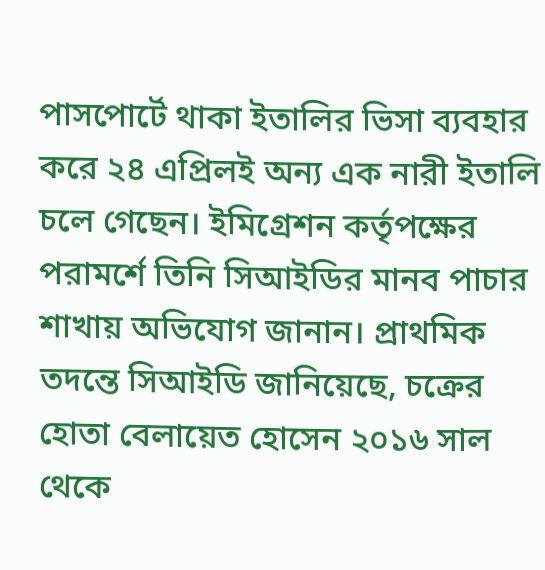পাসপোর্টে থাকা ইতালির ভিসা ব্যবহার করে ২৪ এপ্রিলই অন্য এক নারী ইতালি চলে গেছেন। ইমিগ্রেশন কর্তৃপক্ষের পরামর্শে তিনি সিআইডির মানব পাচার শাখায় অভিযোগ জানান। প্রাথমিক তদন্তে সিআইডি জানিয়েছে, চক্রের হোতা বেলায়েত হোসেন ২০১৬ সাল থেকে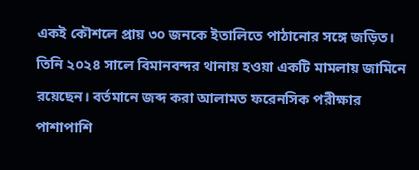একই কৌশলে প্রায় ৩০ জনকে ইতালিতে পাঠানোর সঙ্গে জড়িত। তিনি ২০২৪ সালে বিমানবন্দর থানায় হওয়া একটি মামলায় জামিনে রয়েছেন। বর্তমানে জব্দ করা আলামত ফরেনসিক পরীক্ষার পাশাপাশি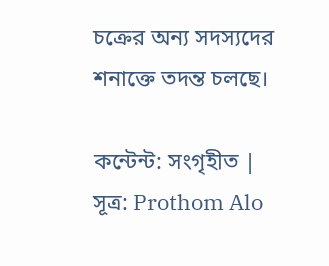চক্রের অন্য সদস্যদের শনাক্তে তদন্ত চলছে।

কন্টেন্ট: সংগৃহীত | সূত্র: Prothom Alo